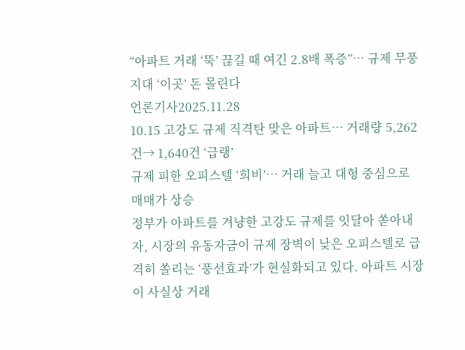“아파트 거래 ‘뚝’ 끊길 때 여긴 2.8배 폭증”… 규제 무풍지대 ‘이곳’ 돈 몰린다
언론기사2025.11.28
10.15 고강도 규제 직격탄 맞은 아파트… 거래량 5,262건→ 1,640건 ‘급랭’
규제 피한 오피스텔 ‘희비’… 거래 늘고 대형 중심으로 매매가 상승
정부가 아파트를 겨냥한 고강도 규제를 잇달아 쏟아내자, 시장의 유동자금이 규제 장벽이 낮은 오피스텔로 급격히 쏠리는 ‘풍선효과’가 현실화되고 있다. 아파트 시장이 사실상 거래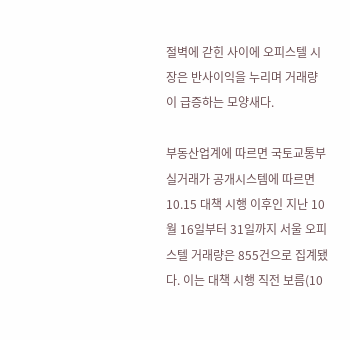절벽에 갇힌 사이에 오피스텔 시장은 반사이익을 누리며 거래량이 급증하는 모양새다.

부동산업계에 따르면 국토교통부 실거래가 공개시스템에 따르면 10.15 대책 시행 이후인 지난 10월 16일부터 31일까지 서울 오피스텔 거래량은 855건으로 집계됐다. 이는 대책 시행 직전 보름(10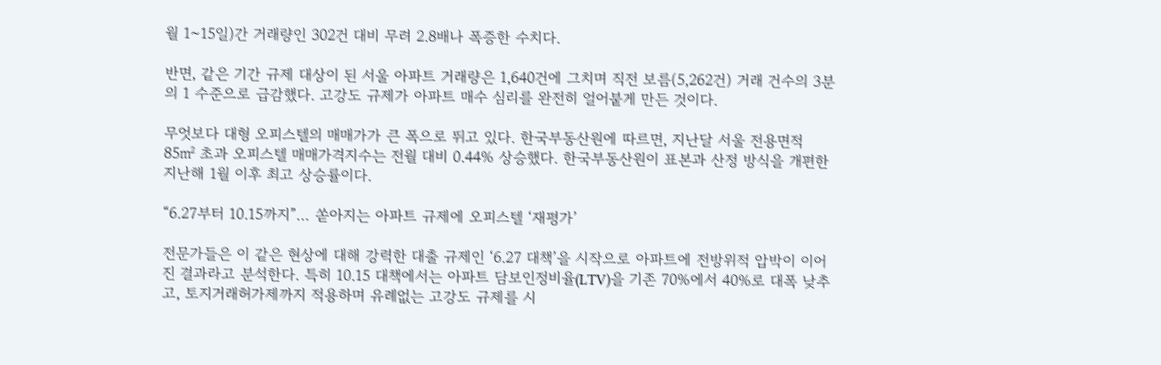월 1~15일)간 거래량인 302건 대비 무려 2.8배나 폭증한 수치다.

반면, 같은 기간 규제 대상이 된 서울 아파트 거래량은 1,640건에 그치며 직전 보름(5,262건) 거래 건수의 3분의 1 수준으로 급감했다. 고강도 규제가 아파트 매수 심리를 완전히 얼어붙게 만든 것이다.

무엇보다 대형 오피스텔의 매매가가 큰 폭으로 뛰고 있다. 한국부동산원에 따르면, 지난달 서울 전용면적 85㎡ 초과 오피스텔 매매가격지수는 전월 대비 0.44% 상승했다. 한국부동산원이 표본과 산정 방식을 개편한 지난해 1월 이후 최고 상승률이다.

“6.27부터 10.15까지”… 쏟아지는 아파트 규제에 오피스텔 ‘재평가’

전문가들은 이 같은 현상에 대해 강력한 대출 규제인 ‘6.27 대책’을 시작으로 아파트에 전방위적 압박이 이어진 결과라고 분석한다. 특히 10.15 대책에서는 아파트 담보인정비율(LTV)을 기존 70%에서 40%로 대폭 낮추고, 토지거래허가제까지 적용하며 유례없는 고강도 규제를 시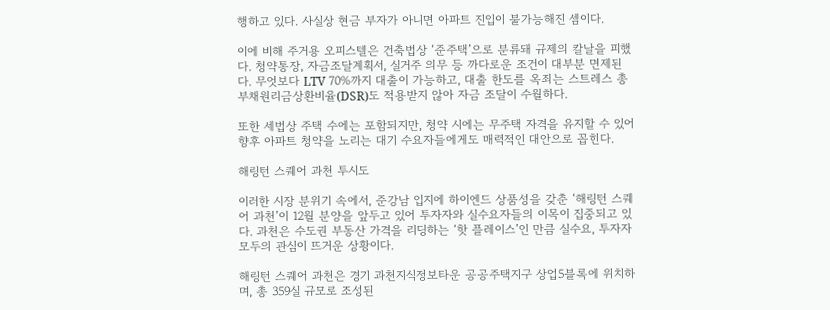행하고 있다. 사실상 현금 부자가 아니면 아파트 진입이 불가능해진 셈이다.

이에 비해 주거용 오피스텔은 건축법상 ‘준주택’으로 분류돼 규제의 칼날을 피했다. 청약통장, 자금조달계획서, 실거주 의무 등 까다로운 조건이 대부분 면제된다. 무엇보다 LTV 70%까지 대출이 가능하고, 대출 한도를 옥죄는 스트레스 총부채원리금상환비율(DSR)도 적용받지 않아 자금 조달이 수월하다.

또한 세법상 주택 수에는 포함되지만, 청약 시에는 무주택 자격을 유지할 수 있어 향후 아파트 청약을 노리는 대기 수요자들에게도 매력적인 대안으로 꼽힌다.

해링턴 스퀘어 과천 투시도

이러한 시장 분위기 속에서, 준강남 입지에 하이엔드 상품성을 갖춘 ‘해링턴 스퀘어 과천’이 12월 분양을 앞두고 있어 투자자와 실수요자들의 이목이 집중되고 있다. 과천은 수도권 부동산 가격을 리딩하는 ‘핫 플레이스’인 만큼 실수요, 투자자 모두의 관심이 뜨거운 상황이다.

해링턴 스퀘어 과천은 경기 과천지식정보타운 공공주택지구 상업5블록에 위치하며, 총 359실 규모로 조성된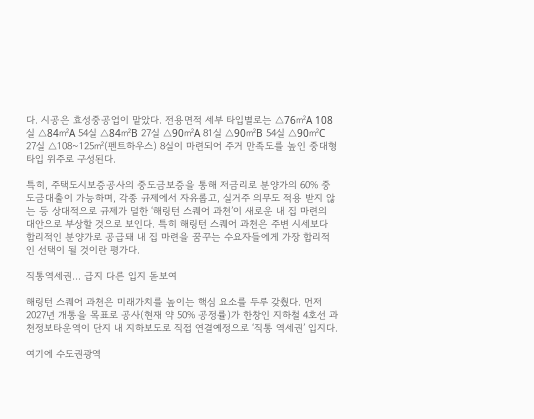다. 시공은 효성중공업이 맡았다. 전용면적 세부 타입별로는 △76㎡A 108실 △84㎡A 54실 △84㎡B 27실 △90㎡A 81실 △90㎡B 54실 △90㎡C 27실 △108~125㎡(펜트하우스) 8실이 마련되어 주거 만족도를 높인 중대형 타입 위주로 구성된다.

특히, 주택도시보증공사의 중도금보증을 통해 저금리로 분양가의 60% 중도금대출이 가능하며, 각종 규제에서 자유롭고, 실거주 의무도 적용 받지 않는 등 상대적으로 규제가 덜한 ‘해링턴 스퀘어 과천’이 새로운 내 집 마련의 대안으로 부상할 것으로 보인다. 특히 해링턴 스퀘어 과천은 주변 시세보다 합리적인 분양가로 공급돼 내 집 마련을 꿈꾸는 수요자들에게 가장 합리적인 선택이 될 것이란 평가다.

직통역세권… 급지 다른 입지 돋보여

해링턴 스퀘어 과천은 미래가치를 높이는 핵심 요소를 두루 갖췄다. 먼저 2027년 개통을 목표로 공사(현재 약 50% 공정률)가 한창인 지하철 4호선 과천정보타운역이 단지 내 지하보도로 직접 연결예정으로 ‘직통 역세권’ 입지다.

여기에 수도권광역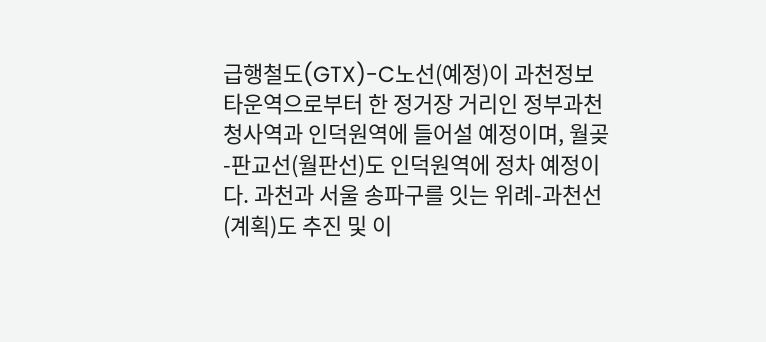급행철도(GTX)-C노선(예정)이 과천정보타운역으로부터 한 정거장 거리인 정부과천청사역과 인덕원역에 들어설 예정이며, 월곶-판교선(월판선)도 인덕원역에 정차 예정이다. 과천과 서울 송파구를 잇는 위례-과천선(계획)도 추진 및 이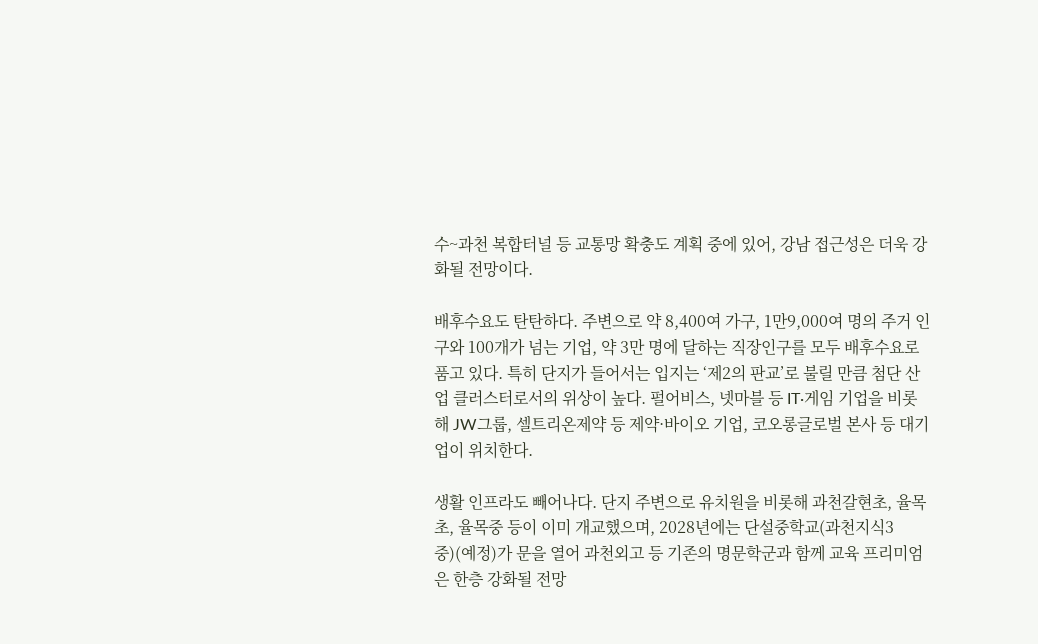수~과천 복합터널 등 교통망 확충도 계획 중에 있어, 강남 접근성은 더욱 강화될 전망이다.

배후수요도 탄탄하다. 주변으로 약 8,400여 가구, 1만9,000여 명의 주거 인구와 100개가 넘는 기업, 약 3만 명에 달하는 직장인구를 모두 배후수요로 품고 있다. 특히 단지가 들어서는 입지는 ‘제2의 판교’로 불릴 만큼 첨단 산업 클러스터로서의 위상이 높다. 펄어비스, 넷마블 등 IT·게임 기업을 비롯해 JW그룹, 셀트리온제약 등 제약·바이오 기업, 코오롱글로벌 본사 등 대기업이 위치한다.

생활 인프라도 빼어나다. 단지 주변으로 유치원을 비롯해 과천갈현초, 율목초, 율목중 등이 이미 개교했으며, 2028년에는 단설중학교(과천지식3중)(예정)가 문을 열어 과천외고 등 기존의 명문학군과 함께 교육 프리미엄은 한층 강화될 전망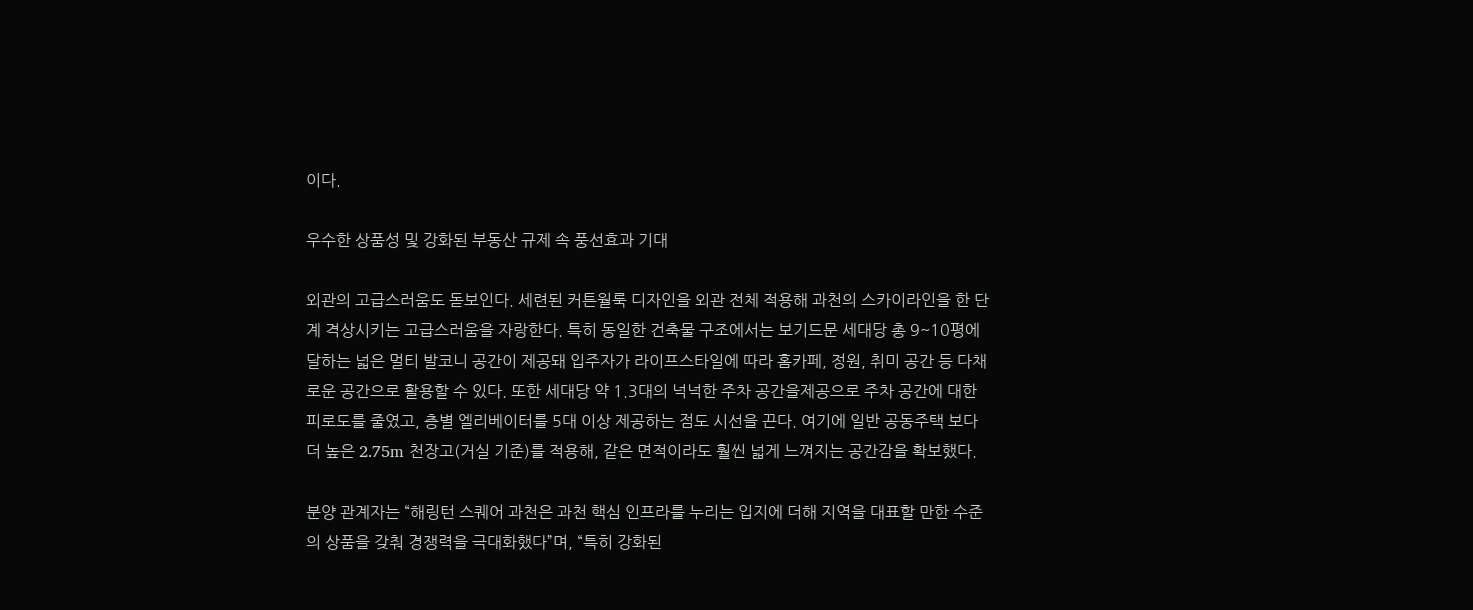이다.

우수한 상품성 및 강화된 부동산 규제 속 풍선효과 기대

외관의 고급스러움도 돋보인다. 세련된 커튼월룩 디자인을 외관 전체 적용해 과천의 스카이라인을 한 단계 격상시키는 고급스러움을 자랑한다. 특히 동일한 건축물 구조에서는 보기드문 세대당 총 9~10평에 달하는 넓은 멀티 발코니 공간이 제공돼 입주자가 라이프스타일에 따라 홈카페, 정원, 취미 공간 등 다채로운 공간으로 활용할 수 있다. 또한 세대당 약 1.3대의 넉넉한 주차 공간을제공으로 주차 공간에 대한 피로도를 줄였고, 층별 엘리베이터를 5대 이상 제공하는 점도 시선을 끈다. 여기에 일반 공동주택 보다 더 높은 2.75m 천장고(거실 기준)를 적용해, 같은 면적이라도 훨씬 넓게 느껴지는 공간감을 확보했다.

분양 관계자는 “해링턴 스퀘어 과천은 과천 핵심 인프라를 누리는 입지에 더해 지역을 대표할 만한 수준의 상품을 갖춰 경쟁력을 극대화했다”며, “특히 강화된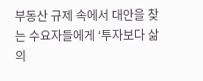부동산 규제 속에서 대안을 찾는 수요자들에게 ‘투자보다 삶의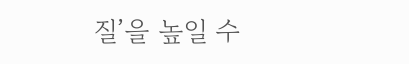질’을 높일 수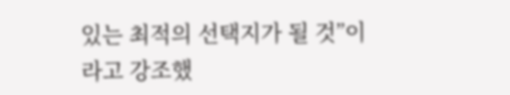있는 최적의 선택지가 될 것”이라고 강조했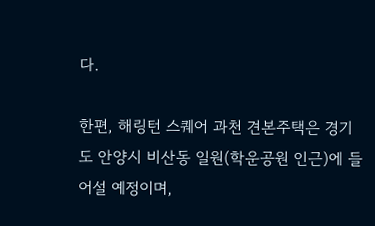다.

한편, 해링턴 스퀘어 과천 견본주택은 경기도 안양시 비산동 일원(학운공원 인근)에 들어설 예정이며,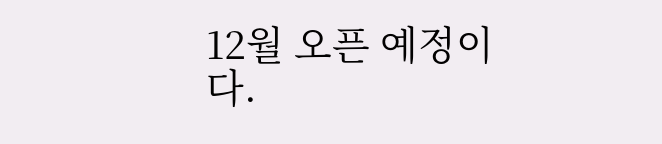12월 오픈 예정이다.